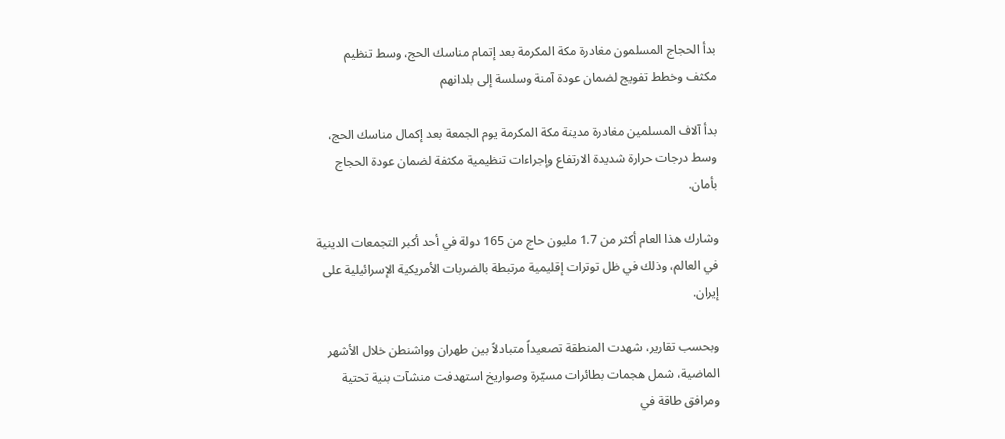بدأ الحجاج المسلمون مغادرة مكة المكرمة بعد إتمام مناسك الحج، وسط تنظيم مكثف وخطط تفويج لضمان عودة آمنة وسلسة إلى بلدانهم

بدأ آلاف المسلمين مغادرة مدينة مكة المكرمة يوم الجمعة بعد إكمال مناسك الحج، وسط درجات حرارة شديدة الارتفاع وإجراءات تنظيمية مكثفة لضمان عودة الحجاج بأمان.

وشارك هذا العام أكثر من 1.7 مليون حاج من 165 دولة في أحد أكبر التجمعات الدينية في العالم، وذلك في ظل توترات إقليمية مرتبطة بالضربات الأمريكية الإسرائيلية على إيران.

وبحسب تقارير، شهدت المنطقة تصعيداً متبادلاً بين طهران وواشنطن خلال الأشهر الماضية، شمل هجمات بطائرات مسيّرة وصواريخ استهدفت منشآت بنية تحتية ومرافق طاقة في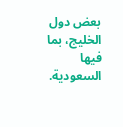بعض دول الخليج، بما فيها السعودية.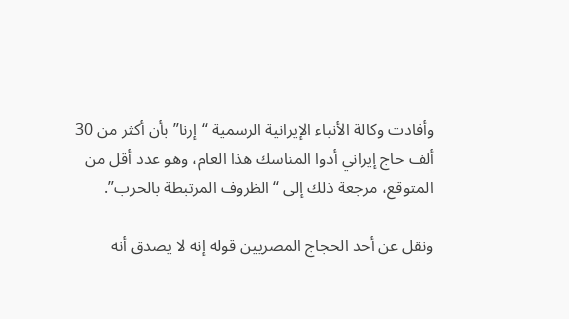وأفادت وكالة الأنباء الإيرانية الرسمية “إرنا” بأن أكثر من 30 ألف حاج إيراني أدوا المناسك هذا العام، وهو عدد أقل من المتوقع، مرجعة ذلك إلى “الظروف المرتبطة بالحرب”.

ونقل عن أحد الحجاج المصريين قوله إنه لا يصدق أنه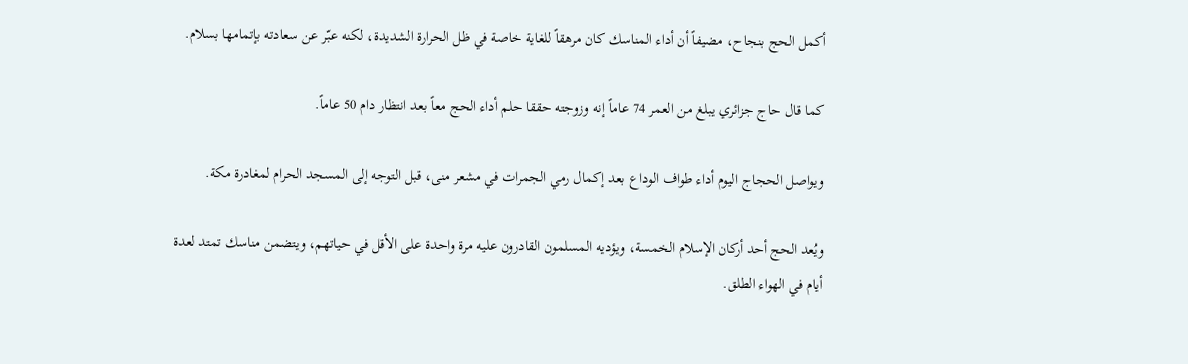أكمل الحج بنجاح، مضيفاً أن أداء المناسك كان مرهقاً للغاية خاصة في ظل الحرارة الشديدة، لكنه عبّر عن سعادته بإتمامها بسلام.

كما قال حاج جزائري يبلغ من العمر 74 عاماً إنه وزوجته حققا حلم أداء الحج معاً بعد انتظار دام 50 عاماً.

ويواصل الحجاج اليوم أداء طواف الوداع بعد إكمال رمي الجمرات في مشعر منى، قبل التوجه إلى المسجد الحرام لمغادرة مكة.

ويُعد الحج أحد أركان الإسلام الخمسة، ويؤديه المسلمون القادرون عليه مرة واحدة على الأقل في حياتهم، ويتضمن مناسك تمتد لعدة أيام في الهواء الطلق.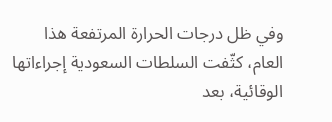وفي ظل درجات الحرارة المرتفعة هذا العام، كثّفت السلطات السعودية إجراءاتها الوقائية، بعد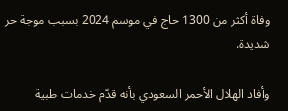وفاة أكثر من 1300 حاج في موسم 2024 بسبب موجة حر شديدة.

وأفاد الهلال الأحمر السعودي بأنه قدّم خدمات طبية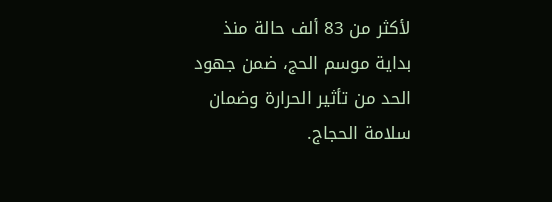لأكثر من 83 ألف حالة منذ بداية موسم الحج، ضمن جهود الحد من تأثير الحرارة وضمان سلامة الحجاج.